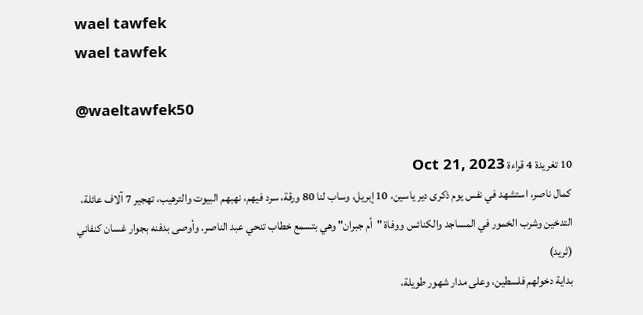wael tawfek
wael tawfek

@waeltawfek50

10 تغريدة 4 قراءة Oct 21, 2023
كمال ناصر، استشهد في نفس يوم ذكرى دير ياسين، 10 إبريل، وساب لنا 80 ورقة، سرد فيهم، نهبهم البيوت والترهيب، تهجير 7 آلاف عائلة، التدخين وشرب الخمور في المساجد والكنائس ووفاة "أم جبران" وهي بتسمع خطاب تنحي عبد الناصر. وأوصى بدفنه بجوار غسان كنفاني (ثريد)
بداية دخولهم فلسطين، وعلى مدار شهور طويلة،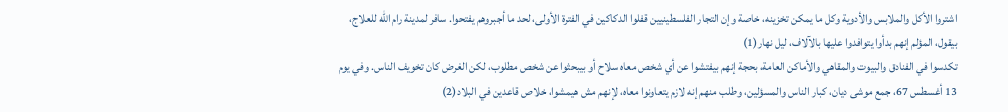اشتروا الأكل والملابس والأدوية وكل ما يمكن تخزينه، خاصة وإن التجار الفلسطينيين قفلوا الدكاكين في الفترة الأولى، لحد ما أجبروهم يفتحوا. سافر لمدينة رام الله للعلاج، بيقول، المؤلم إنهم بدأوا يتوافدوا عليها بالآلاف، ليل نهار(1)
تكدسوا في الفنادق والبيوت والمقاهي والأماكن العامة، بحجة إنهم بيفتشوا عن أي شخص معاه سلاح أو بيبحثوا عن شخص مطلوب، لكن الغرض كان تخويف الناس. وفي يوم 13 أغسطس 67، جمع موشى ديان، كبار الناس والمسؤلين، وطلب منهم إنه لازم يتعاونوا معاه، لإنهم مش هيمشوا، خلاص قاعدين في البلاد(2)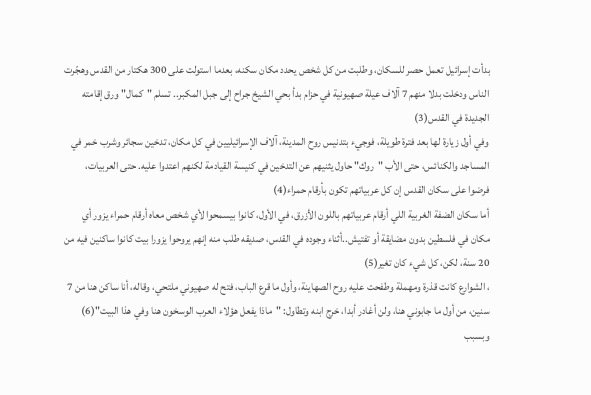بدأت إسرائيل تعمل حصر للسكان، وطلبت من كل شخص يحدد مكان سكنه، بعدما استولت على 300 هكتار من القدس وهجّرت الناس ودخلت بدلا منهم 7 آلاف عيلة صهيونية في حزام بدأ بحي الشيخ جراح إلى جبل المكبر.. تسلم "كمال" ورق إقامته الجديدة في القدس(3)
وفي أول زيارة لها بعد فترة طويلة، فوجيء بتدنيس روح المدينة، آلاف الإسرائيليين في كل مكان، تدخين سجائر وشرب خمر في المساجد والكنائس، حتى الأب "روك" حاول يثنيهم عن التدخين في كنيسة القيادمة لكنهم اعتدوا عليه. حتى العربيات، فرضوا على سكان القدس إن كل عربياتهم تكون بأرقام حمراء(4)
أما سكان الضفة الغربية اللي أرقام عربياتهم باللون الأزرق، في الأول، كانوا بيسمحوا لأي شخص معاه أرقام حمراء يزور أي مكان في فلسطين بدون مضايقة أو تفتيش..أثناء وجوده في القدس، صديقه طلب منه إنهم يروحوا يزورا بيت كانوا ساكنين فيه من 20 سنة، لكن، كل شيء كان تغير(5)
، الشوارع كانت قذرة ومهملة وطفحت عليه روح الصهاينة، وأول ما قرع الباب، فتح له صهيوني ملتحي، وقاله، أنا ساكن هنا من 7 سنين، من أول ما جابوني هنا، ولن أغادر أبدا، خرج ابنه وتطاول: "ماذا يفعل هؤلاء العرب الوسخون هنا وفي هذا البيت"(6)
وبسبب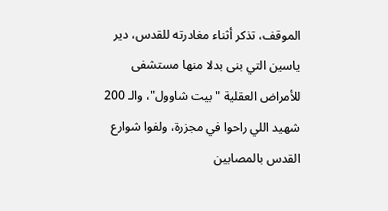الموقف، تذكر أثناء مغادرته للقدس، دير ياسين التي بنى بدلا منها مستشفى للأمراض العقلية "بيت شاوول"، والـ 200 شهيد اللي راحوا في مجزرة، ولفوا شوارع القدس بالمصابين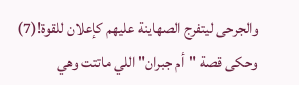والجرحى ليتفرج الصهاينة عليهم كإعلان للقوة!(7)
وحكى قصة "أم جبران" اللي ماتتت وهي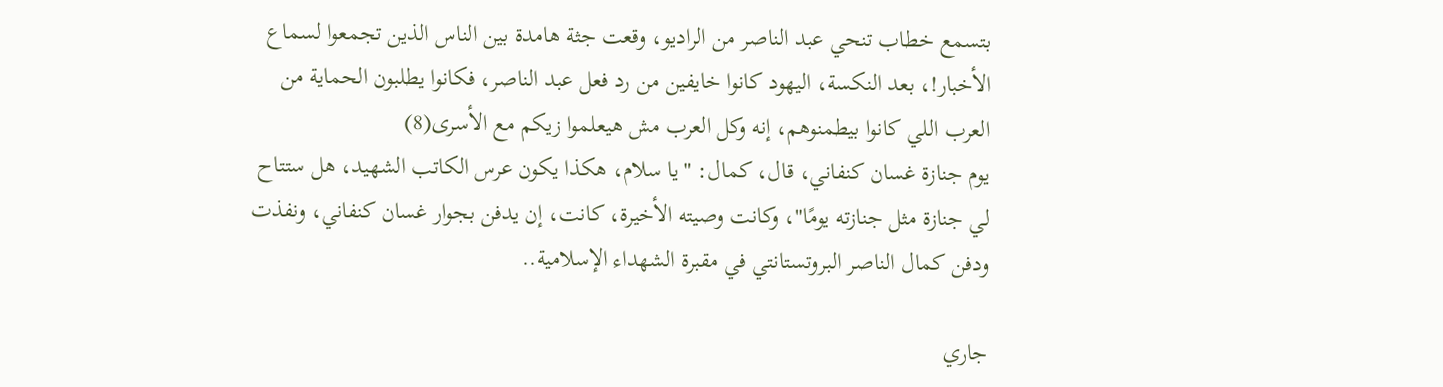بتسمع خطاب تنحي عبد الناصر من الراديو، وقعت جثة هامدة بين الناس الذين تجمعوا لسماع الأخبار!، بعد النكسة، اليهود كانوا خايفين من رد فعل عبد الناصر، فكانوا يطلبون الحماية من العرب اللي كانوا بيطمنوهم، إنه وكل العرب مش هيعلموا زيكم مع الأسرى(8)
يوم جنازة غسان كنفاني، قال، كمال: "يا سلام، هكذا يكون عرس الكاتب الشهيد، هل ستتاح لي جنازة مثل جنازته يومًا"، وكانت وصيته الأخيرة، كانت، إن يدفن بجوار غسان كنفاني، ونفذت ودفن كمال الناصر البروتستانتي في مقبرة الشهداء الإسلامية..

جاري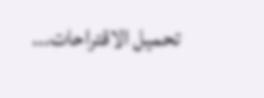تحميل الاقتراحات...